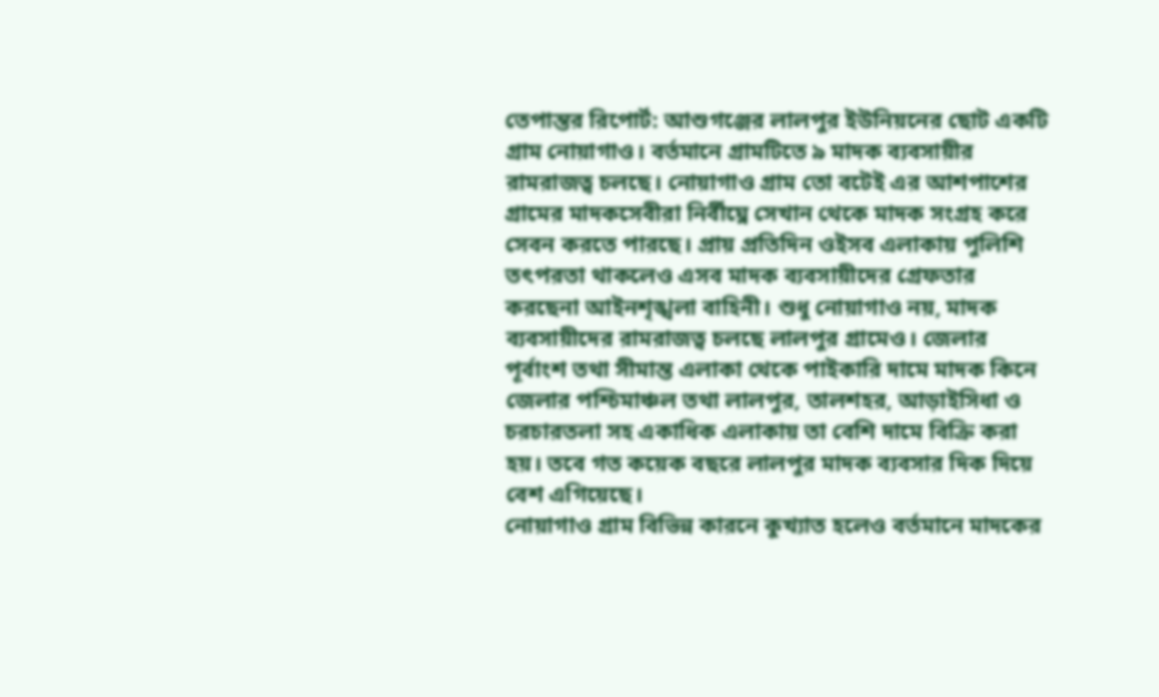তেপান্তর রিপোর্ট: আশুগঞ্জের লালপুর ইউনিয়নের ছোট একটি গ্রাম নোয়াগাও। বর্তমানে গ্রামটিতে ৯ মাদক ব্যবসায়ীর রামরাজত্ব চলছে। নোয়াগাও গ্রাম তো বটেই এর আশপাশের গ্রামের মাদকসেবীরা নির্বীঘ্নে সেখান থেকে মাদক সংগ্রহ করে সেবন করতে পারছে। প্রায় প্রতিদিন ওইসব এলাকায় পুলিশি তৎপরতা থাকলেও এসব মাদক ব্যবসায়ীদের গ্রেফতার করছেনা আইনশৃঙ্খলা বাহিনী। শুধু নোয়াগাও নয়, মাদক ব্যবসায়ীদের রামরাজত্ব চলছে লালপুর গ্রামেও। জেলার পূর্বাংশ তথা সীমান্ত এলাকা থেকে পাইকারি দামে মাদক কিনে জেলার পশ্চিমাঞ্চল তথা লালপুর, তালশহর, আড়াইসিধা ও চরচারতলা সহ একাধিক এলাকায় তা বেশি দামে বিক্রি করা হয়। তবে গত কয়েক বছরে লালপুর মাদক ব্যবসার দিক দিয়ে বেশ এগিয়েছে।
নোয়াগাও গ্রাম বিভিন্ন কারনে কুখ্যাত হলেও বর্তমানে মাদকের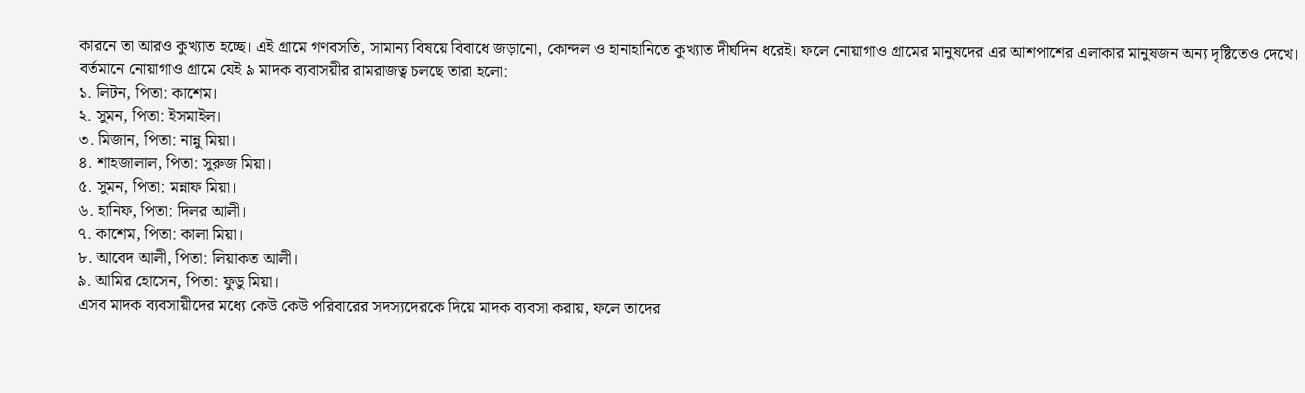কারনে তা আরও কুখ্যাত হচ্ছে। এই গ্রামে গণবসতি, সামান্য বিষয়ে বিবাধে জড়ানো, কোন্দল ও হানাহানিতে কুখ্যাত দীর্ঘদিন ধরেই। ফলে নোয়াগাও গ্রামের মানুষদের এর আশপাশের এলাকার মানুষজন অন্য দৃষ্টিতেও দেখে।
বর্তমানে নোয়াগাও গ্রামে যেই ৯ মাদক ব্যবাসয়ীর রামরাজত্ব চলছে তারা হলো:
১. লিটন, পিতা: কাশেম।
২. সুমন, পিতা: ইসমাইল।
৩. মিজান, পিতা: নান্নু মিয়া।
৪. শাহজালাল, পিতা: সুরুজ মিয়া।
৫. সুমন, পিতা: মন্নাফ মিয়া।
৬. হানিফ, পিতা: দিলর আলী।
৭. কাশেম, পিতা: কালা মিয়া।
৮. আবেদ আলী, পিতা: লিয়াকত আলী।
৯. আমির হোসেন, পিতা: ফুডু মিয়া।
এসব মাদক ব্যবসায়ীদের মধ্যে কেউ কেউ পরিবারের সদস্যদেরকে দিয়ে মাদক ব্যবসা করায়, ফলে তাদের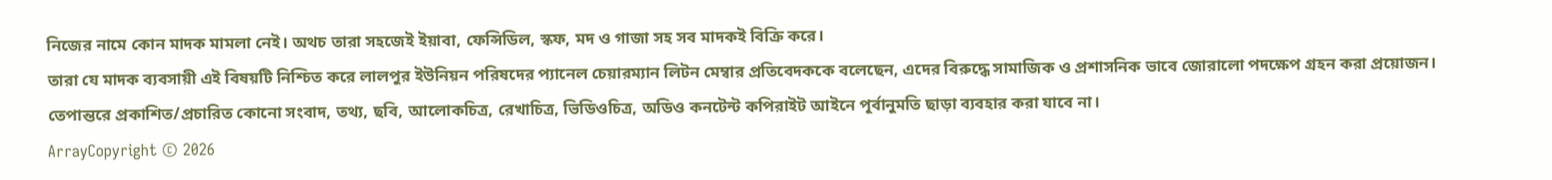নিজের নামে কোন মাদক মামলা নেই। অথচ তারা সহজেই ইয়াবা, ফেন্সিডিল, স্কফ, মদ ও গাজা সহ সব মাদকই বিক্রি করে।
তারা যে মাদক ব্যবসায়ী এই বিষয়টি নিশ্চিত করে লালপুর ইউনিয়ন পরিষদের প্যানেল চেয়ারম্যান লিটন মেম্বার প্রতিবেদককে বলেছেন, এদের বিরুদ্ধে সামাজিক ও প্রশাসনিক ভাবে জোরালো পদক্ষেপ গ্রহন করা প্রয়োজন।
তেপান্তরে প্রকাশিত/প্রচারিত কোনো সংবাদ, তথ্য, ছবি, আলোকচিত্র, রেখাচিত্র, ভিডিওচিত্র, অডিও কনটেন্ট কপিরাইট আইনে পূর্বানুমতি ছাড়া ব্যবহার করা যাবে না।
ArrayCopyright © 2026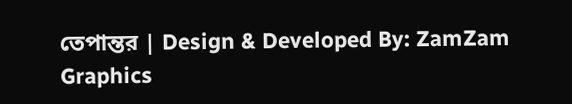তেপান্তর | Design & Developed By: ZamZam Graphics